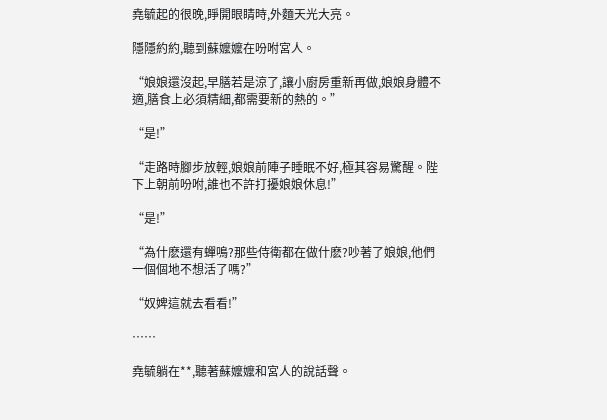堯毓起的很晚,睜開眼睛時,外麵天光大亮。

隱隱約約,聽到蘇嬤嬤在吩咐宮人。

“娘娘還沒起,早膳若是涼了,讓小廚房重新再做,娘娘身體不適,膳食上必須精細,都需要新的熱的。”

“是!”

“走路時腳步放輕,娘娘前陣子睡眠不好,極其容易驚醒。陛下上朝前吩咐,誰也不許打擾娘娘休息!”

“是!”

“為什麽還有蟬鳴?那些侍衛都在做什麽?吵著了娘娘,他們一個個地不想活了嗎?”

“奴婢這就去看看!”

……

堯毓躺在**,聽著蘇嬤嬤和宮人的說話聲。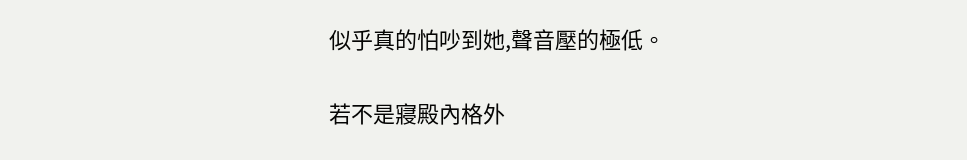似乎真的怕吵到她,聲音壓的極低。

若不是寢殿內格外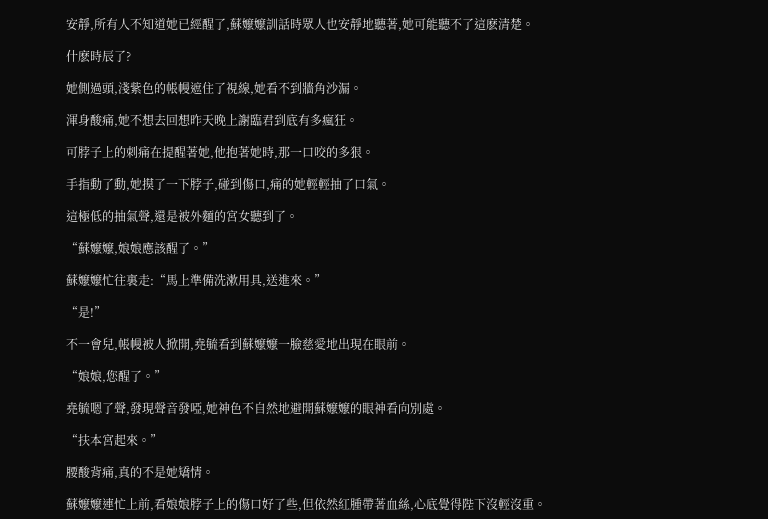安靜,所有人不知道她已經醒了,蘇嬤嬤訓話時眾人也安靜地聽著,她可能聽不了這麽清楚。

什麽時辰了?

她側過頭,淺紫色的帳幔遮住了視線,她看不到牆角沙漏。

渾身酸痛,她不想去回想昨天晚上謝臨君到底有多瘋狂。

可脖子上的刺痛在提醒著她,他抱著她時,那一口咬的多狠。

手指動了動,她摸了一下脖子,碰到傷口,痛的她輕輕抽了口氣。

這極低的抽氣聲,還是被外麵的宮女聽到了。

“蘇嬤嬤,娘娘應該醒了。”

蘇嬤嬤忙往裏走:“馬上準備洗漱用具,送進來。”

“是!”

不一會兒,帳幔被人掀開,堯毓看到蘇嬤嬤一臉慈愛地出現在眼前。

“娘娘,您醒了。”

堯毓嗯了聲,發現聲音發啞,她神色不自然地避開蘇嬤嬤的眼神看向別處。

“扶本宮起來。”

腰酸背痛,真的不是她矯情。

蘇嬤嬤連忙上前,看娘娘脖子上的傷口好了些,但依然紅腫帶著血絲,心底覺得陛下沒輕沒重。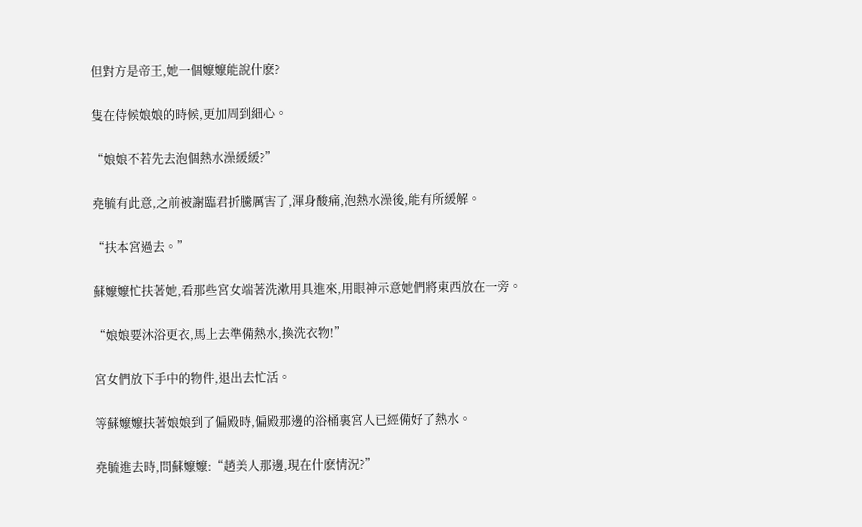但對方是帝王,她一個嬤嬤能說什麽?

隻在侍候娘娘的時候,更加周到細心。

“娘娘不若先去泡個熱水澡緩緩?”

堯毓有此意,之前被謝臨君折騰厲害了,渾身酸痛,泡熱水澡後,能有所緩解。

“扶本宮過去。”

蘇嬤嬤忙扶著她,看那些宮女端著洗漱用具進來,用眼神示意她們將東西放在一旁。

“娘娘要沐浴更衣,馬上去準備熱水,換洗衣物!”

宮女們放下手中的物件,退出去忙活。

等蘇嬤嬤扶著娘娘到了偏殿時,偏殿那邊的浴桶裏宮人已經備好了熱水。

堯毓進去時,問蘇嬤嬤:“趙美人那邊,現在什麽情況?”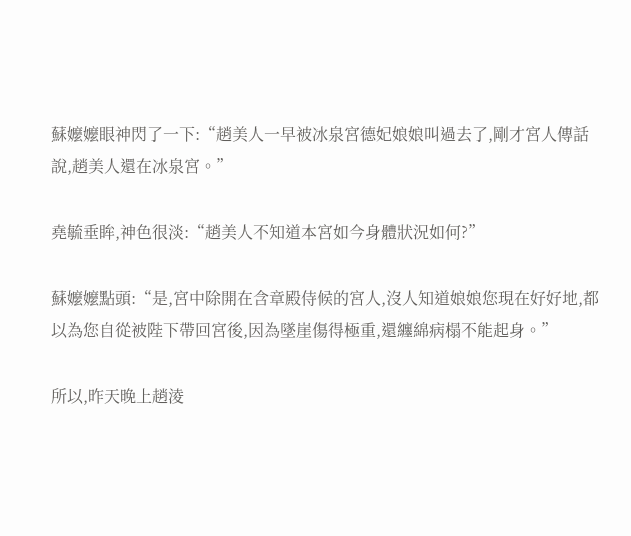蘇嬤嬤眼神閃了一下:“趙美人一早被冰泉宮德妃娘娘叫過去了,剛才宮人傳話說,趙美人還在冰泉宮。”

堯毓垂眸,神色很淡:“趙美人不知道本宮如今身體狀況如何?”

蘇嬤嬤點頭:“是,宮中除開在含章殿侍候的宮人,沒人知道娘娘您現在好好地,都以為您自從被陛下帶回宮後,因為墜崖傷得極重,還纏綿病榻不能起身。”

所以,昨天晚上趙淩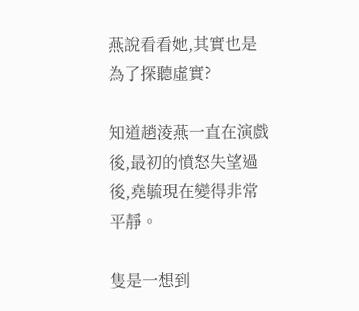燕說看看她,其實也是為了探聽虛實?

知道趙淩燕一直在演戲後,最初的憤怒失望過後,堯毓現在變得非常平靜。

隻是一想到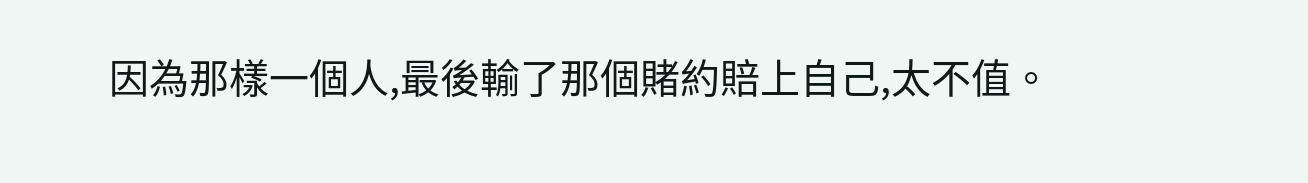因為那樣一個人,最後輸了那個賭約賠上自己,太不值。